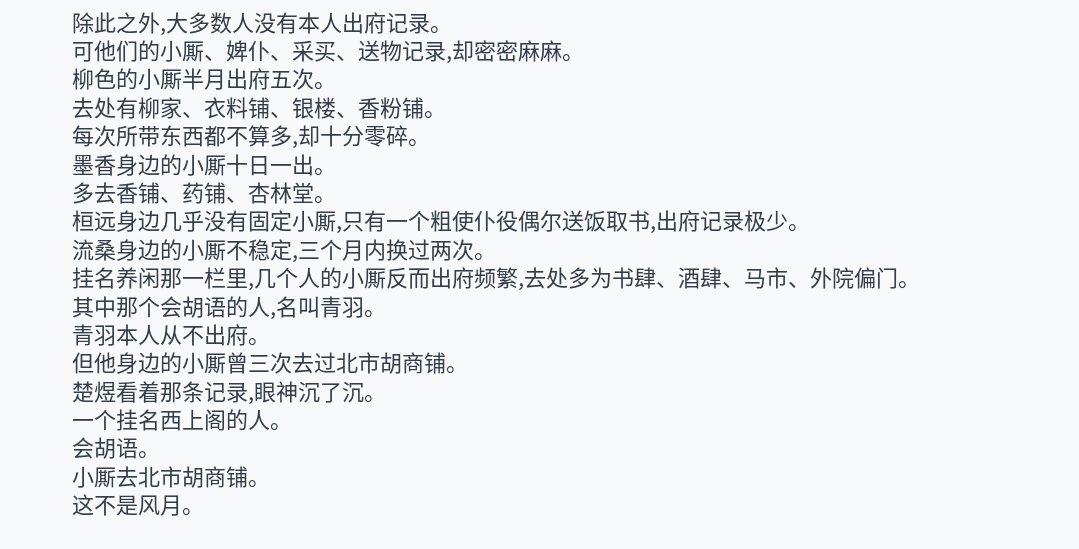除此之外,大多数人没有本人出府记录。
可他们的小厮、婢仆、采买、送物记录,却密密麻麻。
柳色的小厮半月出府五次。
去处有柳家、衣料铺、银楼、香粉铺。
每次所带东西都不算多,却十分零碎。
墨香身边的小厮十日一出。
多去香铺、药铺、杏林堂。
桓远身边几乎没有固定小厮,只有一个粗使仆役偶尔送饭取书,出府记录极少。
流桑身边的小厮不稳定,三个月内换过两次。
挂名养闲那一栏里,几个人的小厮反而出府频繁,去处多为书肆、酒肆、马市、外院偏门。
其中那个会胡语的人,名叫青羽。
青羽本人从不出府。
但他身边的小厮曾三次去过北市胡商铺。
楚煜看着那条记录,眼神沉了沉。
一个挂名西上阁的人。
会胡语。
小厮去北市胡商铺。
这不是风月。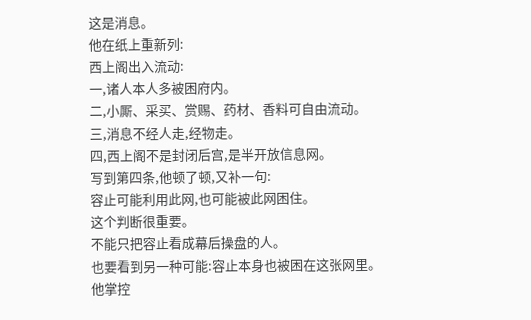这是消息。
他在纸上重新列:
西上阁出入流动:
一,诸人本人多被困府内。
二,小厮、采买、赏赐、药材、香料可自由流动。
三,消息不经人走,经物走。
四,西上阁不是封闭后宫,是半开放信息网。
写到第四条,他顿了顿,又补一句:
容止可能利用此网,也可能被此网困住。
这个判断很重要。
不能只把容止看成幕后操盘的人。
也要看到另一种可能:容止本身也被困在这张网里。
他掌控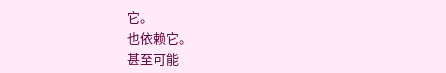它。
也依赖它。
甚至可能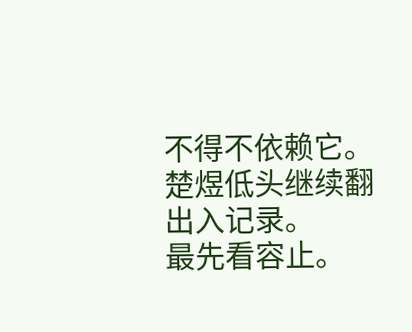不得不依赖它。
楚煜低头继续翻出入记录。
最先看容止。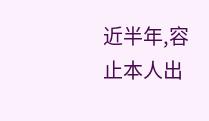近半年,容止本人出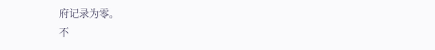府记录为零。
不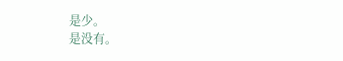是少。
是没有。